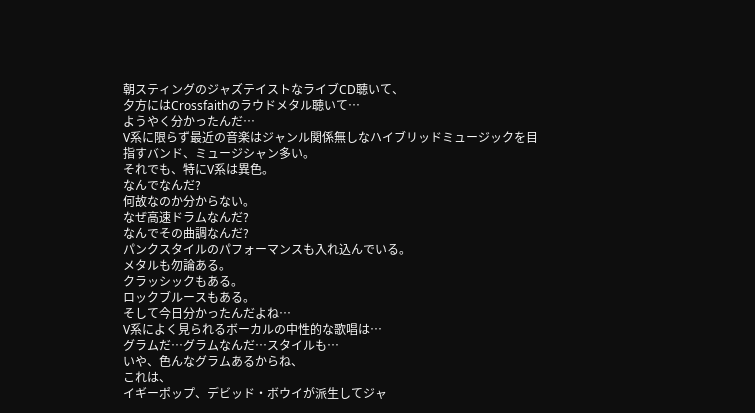朝スティングのジャズテイストなライブCD聴いて、
夕方にはCrossfaithのラウドメタル聴いて…
ようやく分かったんだ…
V系に限らず最近の音楽はジャンル関係無しなハイブリッドミュージックを目指すバンド、ミュージシャン多い。
それでも、特にV系は異色。
なんでなんだ?
何故なのか分からない。
なぜ高速ドラムなんだ?
なんでその曲調なんだ?
パンクスタイルのパフォーマンスも入れ込んでいる。
メタルも勿論ある。
クラッシックもある。
ロックブルースもある。
そして今日分かったんだよね…
V系によく見られるボーカルの中性的な歌唱は…
グラムだ…グラムなんだ…スタイルも…
いや、色んなグラムあるからね、
これは、
イギーポップ、デビッド・ボウイが派生してジャ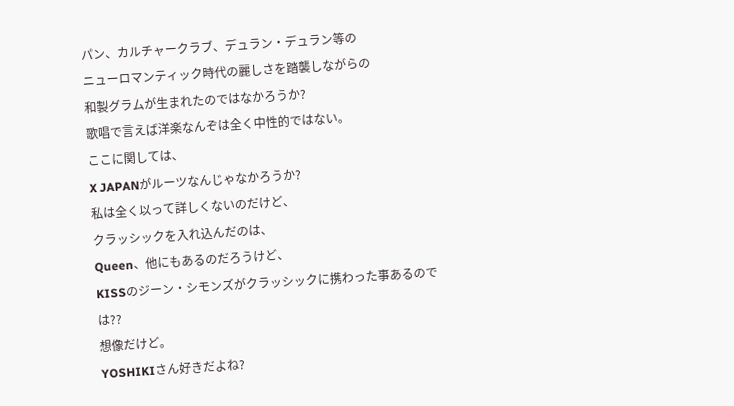パン、カルチャークラブ、デュラン・デュラン等の
ニューロマンティック時代の麗しさを踏襲しながらの
和製グラムが生まれたのではなかろうか?
歌唱で言えば洋楽なんぞは全く中性的ではない。
ここに関しては、
X JAPANがルーツなんじゃなかろうか?
私は全く以って詳しくないのだけど、
クラッシックを入れ込んだのは、
Queen、他にもあるのだろうけど、
KISSのジーン・シモンズがクラッシックに携わった事あるのでは??
想像だけど。
YOSHIKIさん好きだよね?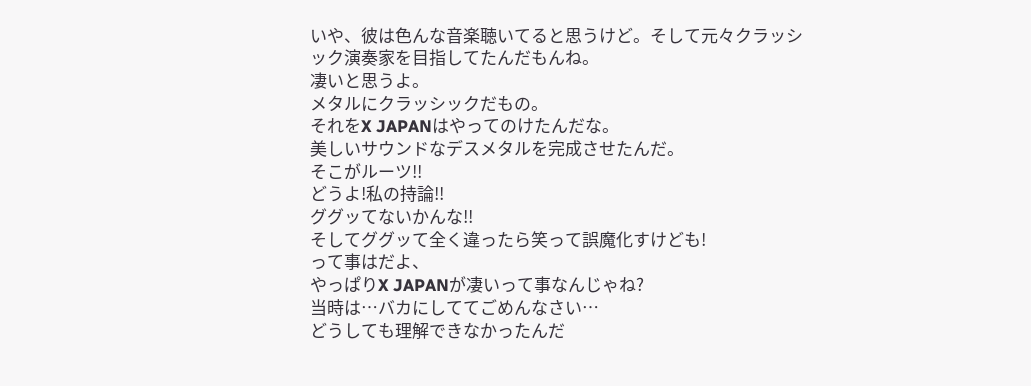いや、彼は色んな音楽聴いてると思うけど。そして元々クラッシック演奏家を目指してたんだもんね。
凄いと思うよ。
メタルにクラッシックだもの。
それをX JAPANはやってのけたんだな。
美しいサウンドなデスメタルを完成させたんだ。
そこがルーツ!!
どうよ!私の持論!!
ググッてないかんな!!
そしてググッて全く違ったら笑って誤魔化すけども!
って事はだよ、
やっぱりX JAPANが凄いって事なんじゃね?
当時は…バカにしててごめんなさい…
どうしても理解できなかったんだ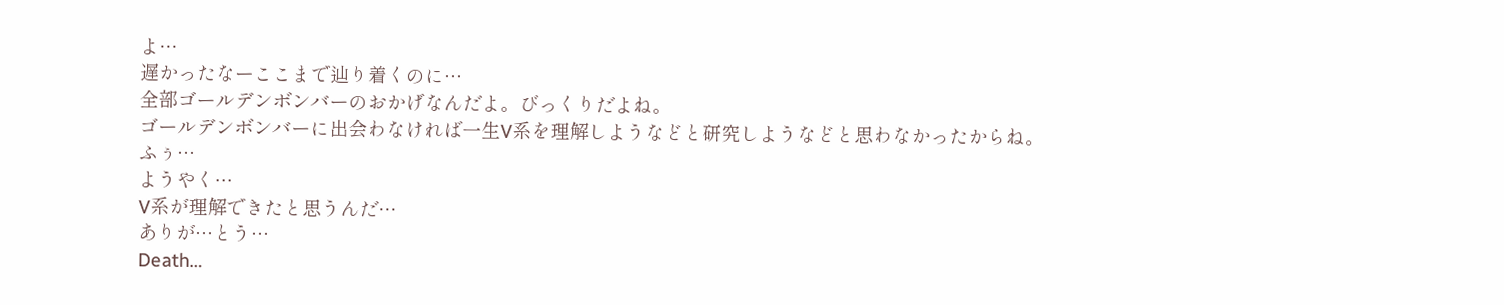よ…
遅かったなーここまで辿り着くのに…
全部ゴールデンボンバーのおかげなんだよ。びっくりだよね。
ゴールデンボンバーに出会わなければ一生V系を理解しようなどと研究しようなどと思わなかったからね。
ふぅ…
ようやく…
V系が理解できたと思うんだ…
ありが…とう…
Death…